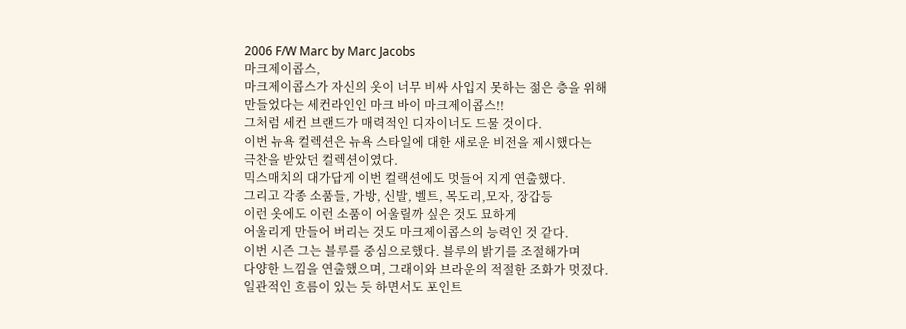2006 F/W Marc by Marc Jacobs
마크제이콥스,
마크제이콥스가 자신의 옷이 너무 비싸 사입지 못하는 젊은 층을 위해
만들었다는 세컨라인인 마크 바이 마크제이콥스!!
그처럼 세컨 브랜드가 매력적인 디자이너도 드물 것이다.
이번 뉴욕 컬렉션은 뉴욕 스타일에 대한 새로운 비전을 제시했다는
극찬을 받았던 컬렉션이였다.
믹스매치의 대가답게 이번 컬랙션에도 멋들어 지게 연출했다.
그리고 각종 소품들, 가방, 신발, 벨트, 목도리,모자, 장갑등
이런 옷에도 이런 소품이 어울릴까 싶은 것도 묘하게
어울리게 만들어 버리는 것도 마크제이콥스의 능력인 것 같다.
이번 시즌 그는 블루를 중심으로했다. 블루의 밝기를 조절해가며
다양한 느낌을 연출했으며, 그래이와 브라운의 적절한 조화가 멋졌다.
일관적인 흐름이 있는 듯 하면서도 포인트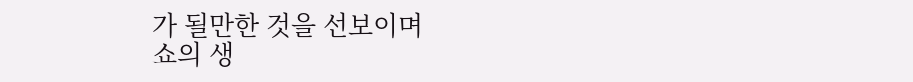가 될만한 것을 선보이며
쇼의 생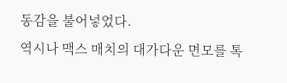동감을 불어넣었다.
역시나 맥스 매치의 대가다운 면모를 톡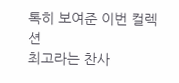톡히 보여준 이번 컬렉션
최고라는 찬사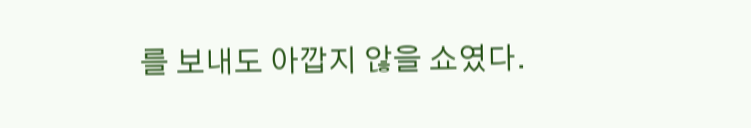를 보내도 아깝지 않을 쇼였다.